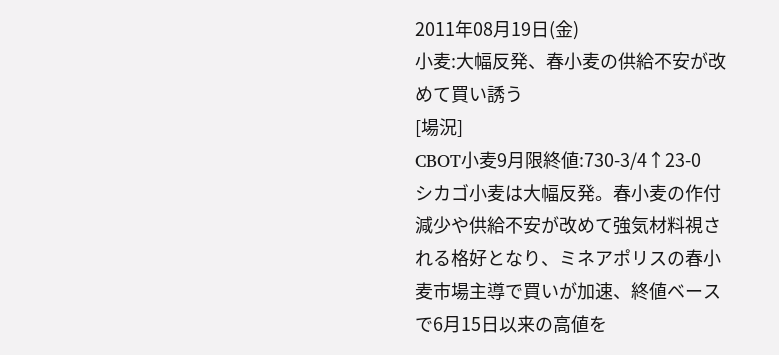2011年08月19日(金)
小麦:大幅反発、春小麦の供給不安が改めて買い誘う
[場況]
CBOT小麦9月限終値:730-3/4↑23-0
シカゴ小麦は大幅反発。春小麦の作付減少や供給不安が改めて強気材料視される格好となり、ミネアポリスの春小麦市場主導で買いが加速、終値ベースで6月15日以来の高値を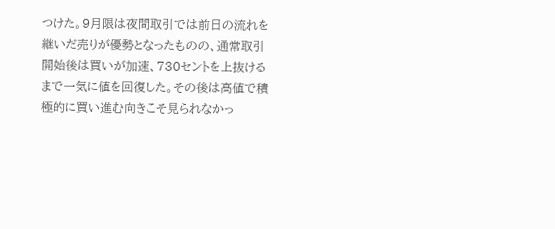つけた。9月限は夜間取引では前日の流れを継いだ売りが優勢となったものの、通常取引開始後は買いが加速、730セントを上抜けるまで一気に値を回復した。その後は高値で積極的に買い進む向きこそ見られなかっ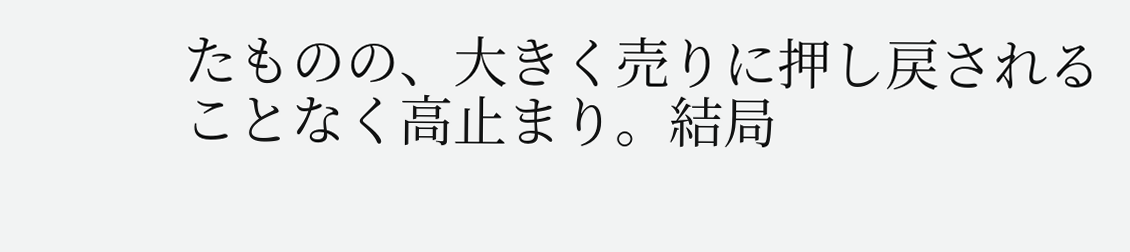たものの、大きく売りに押し戻されることなく高止まり。結局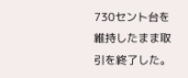730セント台を維持したまま取引を終了した。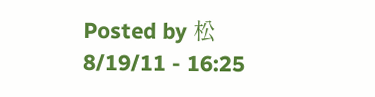Posted by 松 8/19/11 - 16:25